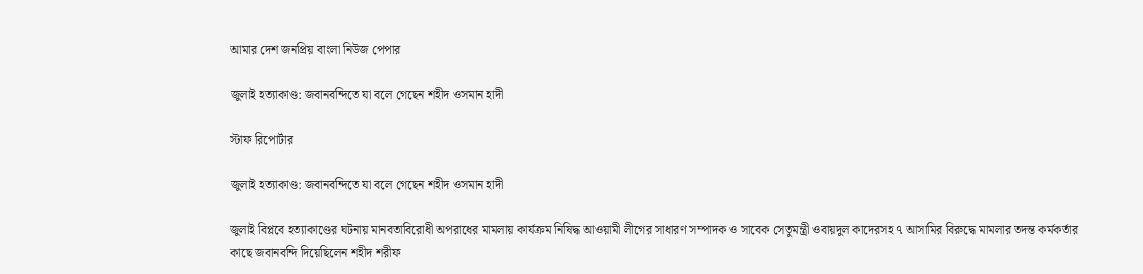আমার দেশ জনপ্রিয় বাংলা নিউজ পেপার

জুলাই হত্যাকাণ্ড: জবানবন্দিতে যা বলে গেছেন শহীদ ওসমান হাদী

স্টাফ রিপোর্টার

জুলাই হত্যাকাণ্ড: জবানবন্দিতে যা বলে গেছেন শহীদ ওসমান হাদী

জুলাই বিপ্লবে হত্যাকাণ্ডের ঘটনায় মানবতাবিরোধী অপরাধের মামলায় কার্যক্রম নিষিদ্ধ আওয়ামী লীগের সাধারণ সম্পাদক ও সাবেক সেতুমন্ত্রী ওবায়দুল কাদেরসহ ৭ আসামির বিরুদ্ধে মামলার তদন্ত কর্মকর্তার কাছে জবানবন্দি দিয়েছিলেন শহীদ শরীফ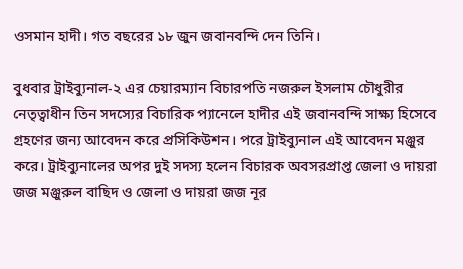ওসমান হাদী। গত বছরের ১৮ জুন জবানবন্দি দেন তিনি।

বুধবার ট্রাইব্যুনাল-২ এর চেয়ারম্যান বিচারপতি নজরুল ইসলাম চৌধুরীর নেতৃত্বাধীন তিন সদস্যের বিচারিক প্যানেলে হাদীর এই জবানবন্দি সাক্ষ্য হিসেবে গ্রহণের জন্য আবেদন করে প্রসিকিউশন। পরে ট্রাইব্যুনাল এই আবেদন মঞ্জুর করে। ট্রাইব্যুনালের অপর দুই সদস্য হলেন বিচারক অবসরপ্রাপ্ত জেলা ও দায়রা জজ মঞ্জুরুল বাছিদ ও জেলা ও দায়রা জজ নূর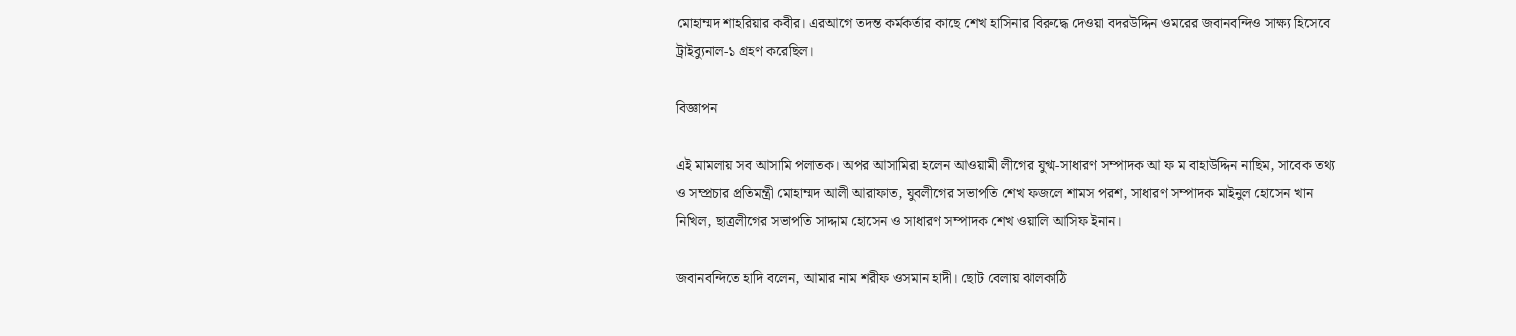মোহাম্মদ শাহরিয়ার কবীর। এরআগে তদন্ত কর্মকর্তার কাছে শেখ হাসিনার বিরুদ্ধে দেওয়া বদরউদ্দিন ওমরের জবানবন্দিও সাক্ষ্য হিসেবে ট্রাইব্যুনাল-১ গ্রহণ করেছিল।

বিজ্ঞাপন

এই মামলায় সব আসামি পলাতক। অপর আসামিরা হলেন আওয়ামী লীগের যুগ্ম-সাধারণ সম্পাদক আ ফ ম বাহাউদ্দিন নাছিম, সাবেক তথ্য ও সম্প্রচার প্রতিমন্ত্রী মোহাম্মদ আলী আরাফাত, যুবলীগের সভাপতি শেখ ফজলে শামস পরশ, সাধারণ সম্পাদক মাইনুল হোসেন খান নিখিল, ছাত্রলীগের সভাপতি সাদ্দাম হোসেন ও সাধারণ সম্পাদক শেখ ওয়ালি আসিফ ইনান।

জবানবন্দিতে হাদি বলেন, আমার নাম শরীফ ওসমান হাদী। ছোট বেলায় ঝালকাঠি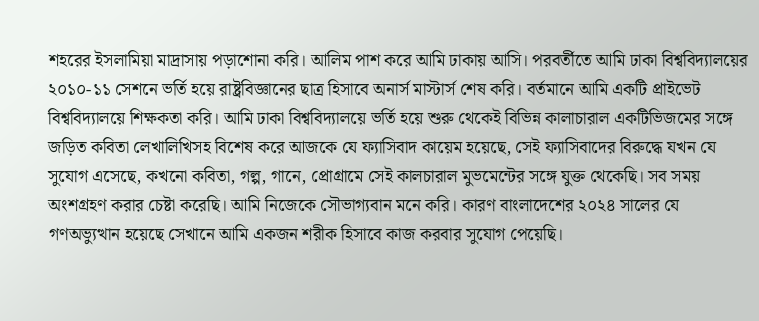শহরের ইসলামিয়া মাদ্রাসায় পড়াশোনা করি। আলিম পাশ করে আমি ঢাকায় আসি। পরবর্তীতে আমি ঢাকা বিশ্ববিদ্যালয়ের ২০১০-১১ সেশনে ভর্তি হয়ে রাষ্ট্রবিজ্ঞানের ছাত্র হিসাবে অনার্স মাস্টার্স শেষ করি। বর্তমানে আমি একটি প্রাইভেট বিশ্ববিদ্যালয়ে শিক্ষকতা করি। আমি ঢাকা বিশ্ববিদ্যালয়ে ভর্তি হয়ে শুরু থেকেই বিভিন্ন কালাচারাল একটিভিজমের সঙ্গে জড়িত কবিতা লেখালিখিসহ বিশেষ করে আজকে যে ফ্যাসিবাদ কায়েম হয়েছে, সেই ফ্যাসিবাদের বিরুদ্ধে যখন যে সুযোগ এসেছে, কখনো কবিতা, গল্প, গানে, প্রোগ্রামে সেই কালচারাল মুভমেন্টের সঙ্গে যুক্ত থেকেছি। সব সময় অংশগ্রহণ করার চেষ্টা করেছি। আমি নিজেকে সৌভাগ্যবান মনে করি। কারণ বাংলাদেশের ২০২৪ সালের যে গণঅভ্যুত্থান হয়েছে সেখানে আমি একজন শরীক হিসাবে কাজ করবার সুযোগ পেয়েছি।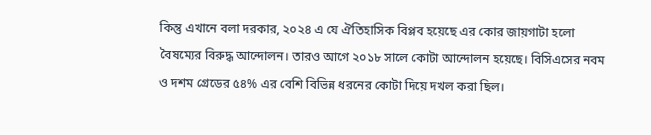কিন্তু এখানে বলা দরকার, ২০২৪ এ যে ঐতিহাসিক বিপ্লব হয়েছে এর কোর জায়গাটা হলো বৈষম্যের বিরুদ্ধ আন্দোলন। তারও আগে ২০১৮ সালে কোটা আন্দোলন হয়েছে। বিসিএসের নবম ও দশম গ্রেডের ৫৪% এর বেশি বিভিন্ন ধরনের কোটা দিয়ে দখল করা ছিল।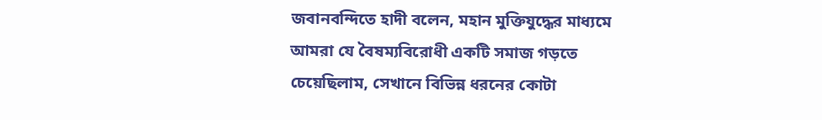জবানবন্দিতে হাদী বলেন, মহান মুক্তিযুদ্ধের মাধ্যমে আমরা যে বৈষম্যবিরোধী একটি সমাজ গড়তে চেয়েছিলাম, সেখানে বিভিন্ন ধরনের কোটা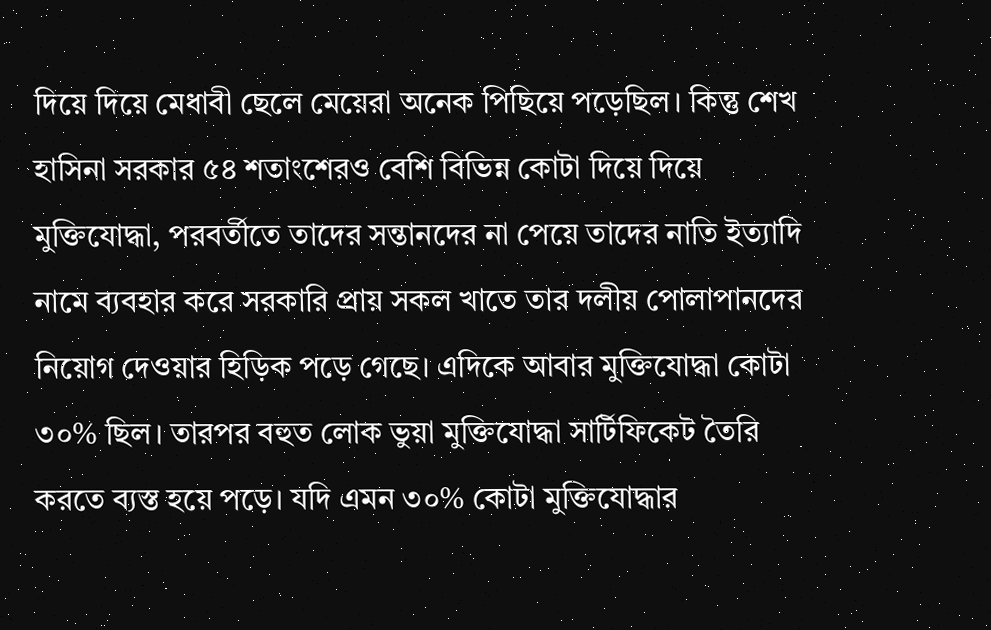দিয়ে দিয়ে মেধাবী ছেলে মেয়েরা অনেক পিছিয়ে পড়েছিল। কিন্তু শেখ হাসিনা সরকার ৫৪ শতাংশেরও বেশি বিভিন্ন কোটা দিয়ে দিয়ে মুক্তিযোদ্ধা, পরবর্তীতে তাদের সন্তানদের না পেয়ে তাদের নাতি ইত্যাদি নামে ব্যবহার করে সরকারি প্রায় সকল খাতে তার দলীয় পোলাপানদের নিয়োগ দেওয়ার হিড়িক পড়ে গেছে। এদিকে আবার মুক্তিযোদ্ধা কোটা ৩০% ছিল। তারপর বহুত লোক ভুয়া মুক্তিযোদ্ধা সার্টিফিকেট তৈরি করতে ব্যস্ত হয়ে পড়ে। যদি এমন ৩০% কোটা মুক্তিযোদ্ধার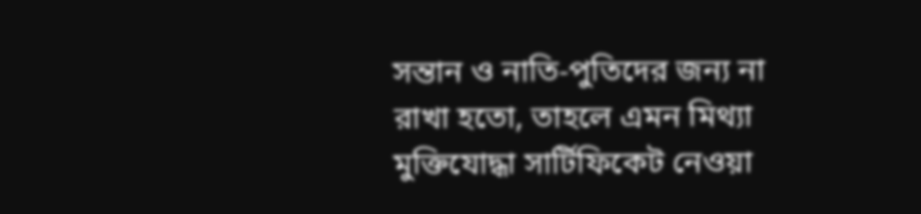সন্তান ও নাতি-পুতিদের জন্য না রাখা হতো, তাহলে এমন মিথ্যা মুক্তিযোদ্ধা সার্টিফিকেট নেওয়া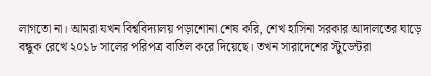লাগতো না। আমরা যখন বিশ্ববিদ্যালয় পড়াশোনা শেষ করি, শেখ হাসিনা সরকার আদালতের ঘাড়ে বন্ধুক রেখে ২০১৮ সালের পরিপত্র বাতিল করে দিয়েছে। তখন সারাদেশের স্টুডেন্টরা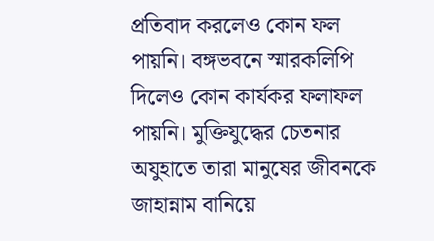প্রতিবাদ করলেও কোন ফল পায়নি। বঙ্গভবনে স্মারকলিপি দিলেও কোন কার্যকর ফলাফল পায়নি। মুক্তিযুদ্ধের চেতনার অযুহাতে তারা মানুষের জীবনকে জাহান্নাম বানিয়ে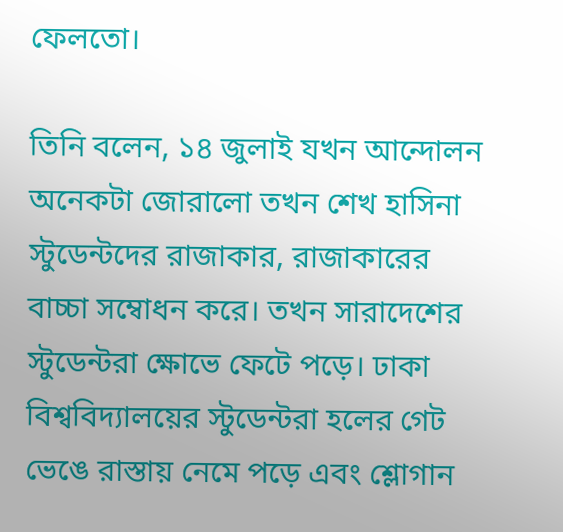ফেলতো।

তিনি বলেন, ১৪ জুলাই যখন আন্দোলন অনেকটা জোরালো তখন শেখ হাসিনা স্টুডেন্টদের রাজাকার, রাজাকারের বাচ্চা সম্বোধন করে। তখন সারাদেশের স্টুডেন্টরা ক্ষোভে ফেটে পড়ে। ঢাকা বিশ্ববিদ্যালয়ের স্টুডেন্টরা হলের গেট ভেঙে রাস্তায় নেমে পড়ে এবং শ্লোগান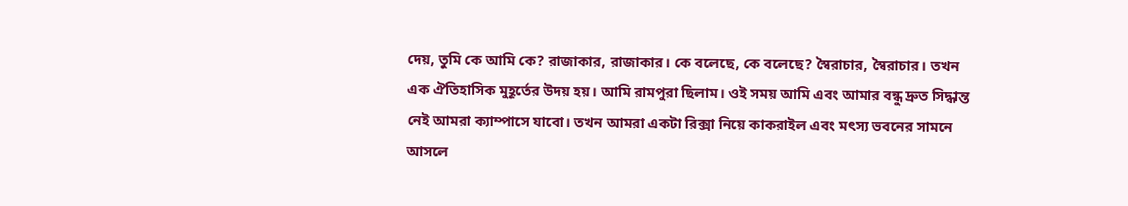দেয়, তুমি কে আমি কে? রাজাকার, রাজাকার। কে বলেছে, কে বলেছে? স্বৈরাচার, স্বৈরাচার। তখন এক ঐতিহাসিক মুহূর্তের উদয় হয়। আমি রামপুরা ছিলাম। ওই সময় আমি এবং আমার বন্ধু দ্রুত সিদ্ধান্ত নেই আমরা ক্যাম্পাসে যাবো। তখন আমরা একটা রিক্সা নিয়ে কাকরাইল এবং মৎস্য ভবনের সামনে আসলে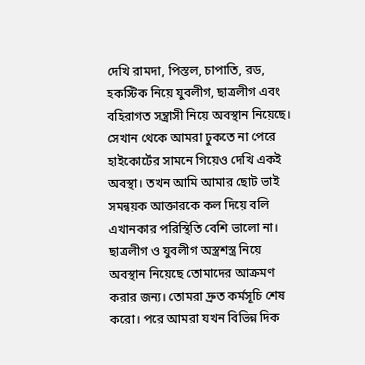দেখি রামদা, পিস্তল, চাপাতি, রড, হকস্টিক নিয়ে যুবলীগ, ছাত্রলীগ এবং বহিরাগত সন্ত্রাসী নিয়ে অবস্থান নিয়েছে। সেখান থেকে আমরা ঢুকতে না পেরে হাইকোর্টের সামনে গিয়েও দেখি একই অবস্থা। তখন আমি আমার ছোট ভাই সমন্বয়ক আক্তারকে কল দিয়ে বলি এখানকার পরিস্থিতি বেশি ভালো না। ছাত্রলীগ ও যুবলীগ অস্ত্রশস্ত্র নিয়ে অবস্থান নিয়েছে তোমাদের আক্রমণ করার জন্য। তোমরা দ্রুত কর্মসূচি শেষ করো। পরে আমরা যখন বিভিন্ন দিক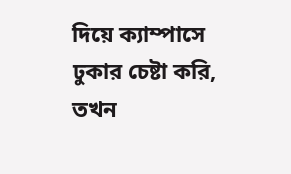দিয়ে ক্যাম্পাসে ঢুকার চেষ্টা করি, তখন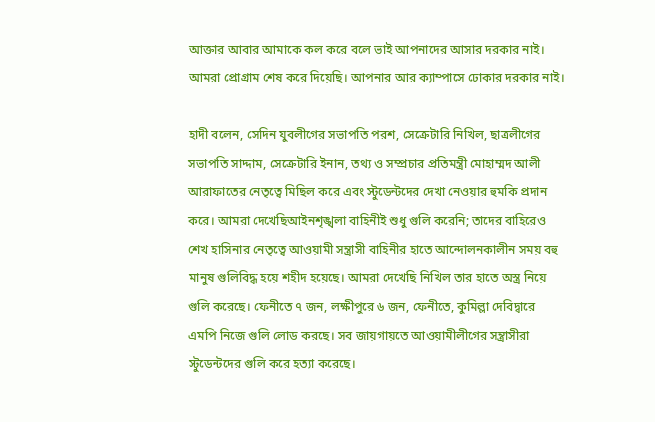আক্তার আবার আমাকে কল করে বলে ভাই আপনাদের আসার দরকার নাই। আমরা প্রোগ্রাম শেষ করে দিয়েছি। আপনার আর ক্যাম্পাসে ঢোকার দরকার নাই।

হাদী বলেন, সেদিন যুবলীগের সভাপতি পরশ, সেক্রেটারি নিখিল, ছাত্রলীগের সভাপতি সাদ্দাম, সেক্রেটারি ইনান, তথ্য ও সম্প্রচার প্রতিমন্ত্রী মোহাম্মদ আলী আরাফাতের নেতৃত্বে মিছিল করে এবং স্টুডেন্টদের দেখা নেওয়ার হুমকি প্রদান করে। আমরা দেখেছিআইনশৃঙ্খলা বাহিনীই শুধু গুলি করেনি; তাদের বাহিরেও শেখ হাসিনার নেতৃত্বে আওয়ামী সন্ত্রাসী বাহিনীর হাতে আন্দোলনকালীন সময় বহু মানুষ গুলিবিদ্ধ হয়ে শহীদ হয়েছে। আমরা দেখেছি নিখিল তার হাতে অস্ত্র নিয়ে গুলি করেছে। ফেনীতে ৭ জন, লক্ষীপুরে ৬ জন, ফেনীতে, কুমিল্লা দেবিদ্বারে এমপি নিজে গুলি লোড করছে। সব জায়গায়তে আওয়ামীলীগের সন্ত্রাসীরা স্টুডেন্টদের গুলি করে হত্যা করেছে।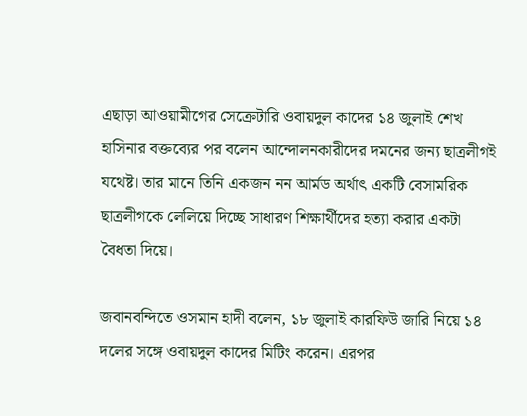এছাড়া আওয়ামীগের সেক্রেটারি ওবায়দুল কাদের ১৪ জুলাই শেখ হাসিনার বক্তব্যের পর বলেন আন্দোলনকারীদের দমনের জন্য ছাত্রলীগই যথেষ্ট। তার মানে তিনি একজন নন আর্মড অর্থাৎ একটি বেসামরিক ছাত্রলীগকে লেলিয়ে দিচ্ছে সাধারণ শিক্ষার্থীদের হত্যা করার একটা বৈধতা দিয়ে।

জবানবন্দিতে ওসমান হাদী বলেন, ১৮ জুলাই কারফিউ জারি নিয়ে ১৪ দলের সঙ্গে ওবায়দুল কাদের মিটিং করেন। এরপর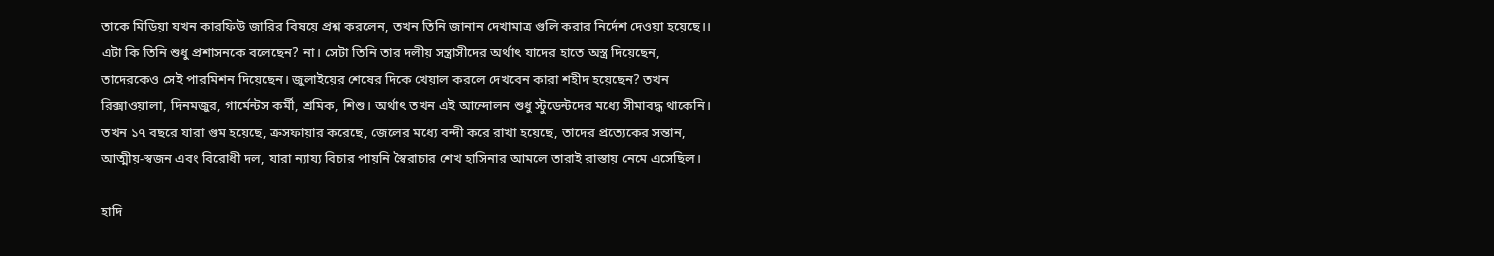তাকে মিডিয়া যখন কারফিউ জারির বিষয়ে প্রশ্ন করলেন, তখন তিনি জানান দেখামাত্র গুলি করার নির্দেশ দেওয়া হয়েছে।। এটা কি তিনি শুধু প্রশাসনকে বলেছেন? না। সেটা তিনি তার দলীয় সন্ত্রাসীদের অর্থাৎ যাদের হাতে অস্ত্র দিয়েছেন, তাদেরকেও সেই পারমিশন দিয়েছেন। জুলাইয়ের শেষের দিকে খেয়াল করলে দেখবেন কারা শহীদ হয়েছেন? তখন রিক্সাওয়ালা, দিনমজুর, গার্মেন্টস কর্মী, শ্রমিক, শিশু। অর্থাৎ তখন এই আন্দোলন শুধু স্টুডেন্টদের মধ্যে সীমাবদ্ধ থাকেনি। তখন ১৭ বছরে যারা গুম হয়েছে, ক্রসফায়ার করেছে, জেলের মধ্যে বন্দী করে রাখা হয়েছে, তাদের প্রত্যেকের সন্তান, আত্মীয়-স্বজন এবং বিরোধী দল, যারা ন্যায্য বিচার পায়নি স্বৈরাচার শেখ হাসিনার আমলে তারাই রাস্তায় নেমে এসেছিল।

হাদি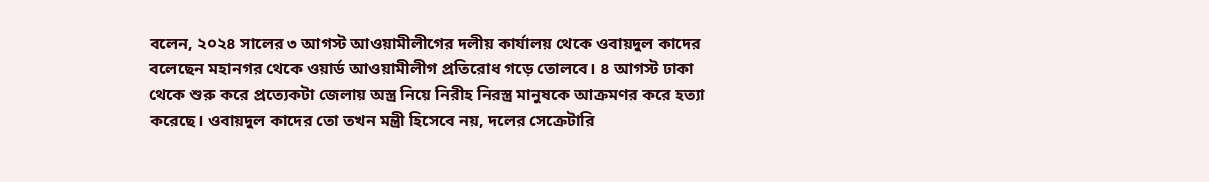বলেন, ২০২৪ সালের ৩ আগস্ট আওয়ামীলীগের দলীয় কার্যালয় থেকে ওবায়দুল কাদের বলেছেন মহানগর থেকে ওয়ার্ড আওয়ামীলীগ প্রতিরোধ গড়ে তোলবে। ৪ আগস্ট ঢাকা থেকে শুরু করে প্রত্যেকটা জেলায় অস্ত্র নিয়ে নিরীহ নিরস্ত্র মানুষকে আক্রমণর করে হত্যা করেছে। ওবায়দুল কাদের তো তখন মন্ত্রী হিসেবে নয়, দলের সেক্রেটারি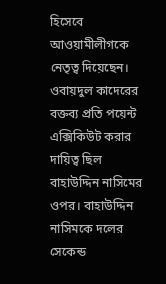হিসেবে আওয়ামীলীগকে নেতৃত্ব দিয়েছেন। ওবায়দুল কাদেরের বক্তব্য প্রতি পয়েন্ট এক্সিকিউট করার দায়িত্ব ছিল বাহাউদ্দিন নাসিমের ওপর। বাহাউদ্দিন নাসিমকে দলের সেকেন্ড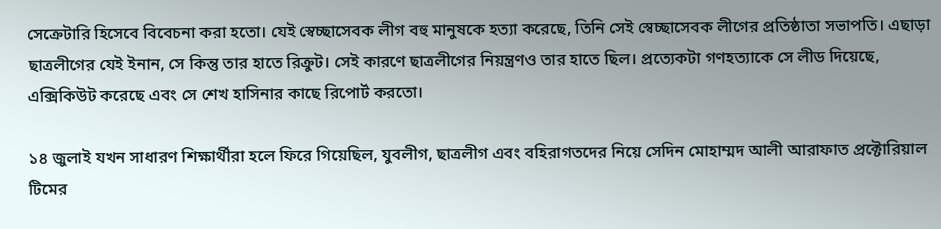সেক্রেটারি হিসেবে বিবেচনা করা হতো। যেই স্বেচ্ছাসেবক লীগ বহু মানুষকে হত্যা করেছে, তিনি সেই স্বেচ্ছাসেবক লীগের প্রতিষ্ঠাতা সভাপতি। এছাড়া ছাত্রলীগের যেই ইনান, সে কিন্তু তার হাতে রিক্রুট। সেই কারণে ছাত্রলীগের নিয়ন্ত্রণও তার হাতে ছিল। প্রত্যেকটা গণহত্যাকে সে লীড দিয়েছে, এক্সিকিউট করেছে এবং সে শেখ হাসিনার কাছে রিপোর্ট করতো।

১৪ জুলাই যখন সাধারণ শিক্ষার্থীরা হলে ফিরে গিয়েছিল, যুবলীগ, ছাত্রলীগ এবং বহিরাগতদের নিয়ে সেদিন মোহাম্মদ আলী আরাফাত প্রক্টোরিয়াল টিমের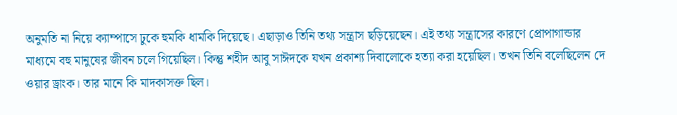অনুমতি না নিয়ে ক্যাম্পাসে ঢুকে হুমকি ধামকি দিয়েছে। এছাড়াও তিনি তথ্য সন্ত্রাস ছড়িয়েছেন। এই তথ্য সন্ত্রাসের কারণে প্রোপাগান্ডার মাধ্যমে বহু মানুষের জীবন চলে গিয়েছিল। কিন্তু শহীদ আবু সাঈদকে যখন প্রকাশ্য দিবালোকে হত্যা করা হয়েছিল। তখন তিনি বলেছিলেন দে ওয়ার ড্রাংক। তার মানে কি মাদকাসক্ত ছিল।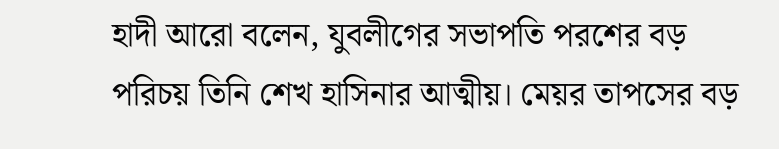হাদী আরো বলেন, যুবলীগের সভাপতি পরশের বড় পরিচয় তিনি শেখ হাসিনার আত্মীয়। মেয়র তাপসের বড়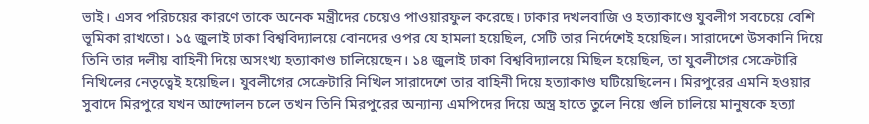ভাই। এসব পরিচয়ের কারণে তাকে অনেক মন্ত্রীদের চেয়েও পাওয়ারফুল করেছে। ঢাকার দখলবাজি ও হত্যাকাণ্ডে যুবলীগ সবচেয়ে বেশি ভূমিকা রাখতো। ১৫ জুলাই ঢাকা বিশ্ববিদ্যালয়ে বোনদের ওপর যে হামলা হয়েছিল, সেটি তার নির্দেশেই হয়েছিল। সারাদেশে উসকানি দিয়ে তিনি তার দলীয় বাহিনী দিয়ে অসংখ্য হত্যাকাণ্ড চালিয়েছেন। ১৪ জুলাই ঢাকা বিশ্ববিদ্যালয়ে মিছিল হয়েছিল, তা যুবলীগের সেক্রেটারি নিখিলের নেতৃত্বেই হয়েছিল। যুবলীগের সেক্রেটারি নিখিল সারাদেশে তার বাহিনী দিয়ে হত্যাকাণ্ড ঘটিয়েছিলেন। মিরপুরের এমনি হওয়ার সুবাদে মিরপুরে যখন আন্দোলন চলে তখন তিনি মিরপুরের অন্যান্য এমপিদের দিয়ে অস্ত্র হাতে তুলে নিয়ে গুলি চালিয়ে মানুষকে হত্যা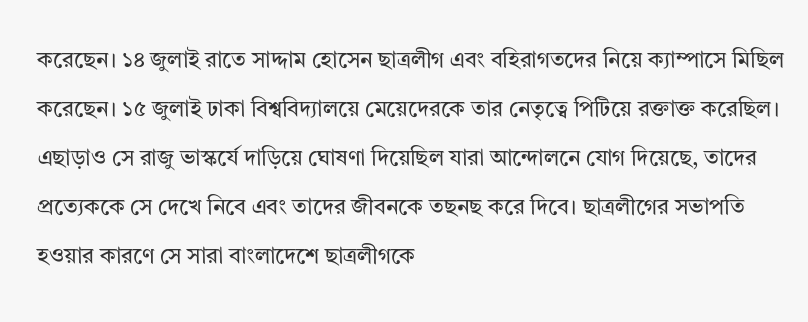করেছেন। ১৪ জুলাই রাতে সাদ্দাম হোসেন ছাত্রলীগ এবং বহিরাগতদের নিয়ে ক্যাম্পাসে মিছিল করেছেন। ১৫ জুলাই ঢাকা বিশ্ববিদ্যালয়ে মেয়েদেরকে তার নেতৃত্বে পিটিয়ে রক্তাক্ত করেছিল। এছাড়াও সে রাজু ভাস্কর্যে দাড়িয়ে ঘোষণা দিয়েছিল যারা আন্দোলনে যোগ দিয়েছে, তাদের প্রত্যেককে সে দেখে নিবে এবং তাদের জীবনকে তছনছ করে দিবে। ছাত্রলীগের সভাপতি হওয়ার কারণে সে সারা বাংলাদেশে ছাত্রলীগকে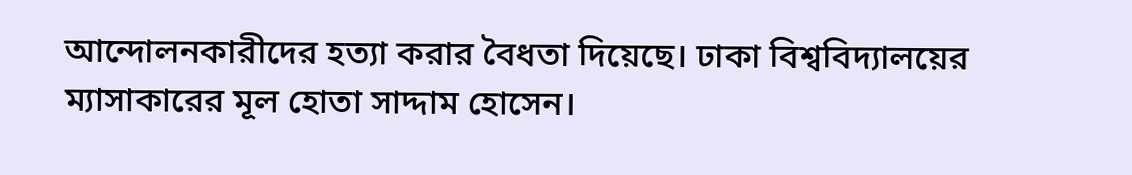আন্দোলনকারীদের হত্যা করার বৈধতা দিয়েছে। ঢাকা বিশ্ববিদ্যালয়ের ম্যাসাকারের মূল হোতা সাদ্দাম হোসেন।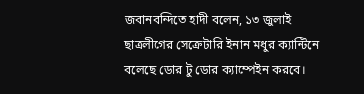জবানবন্দিতে হাদী বলেন, ১৩ জুলাই ছাত্রলীগের সেক্রেটারি ইনান মধুর ক্যান্টিনে বলেছে ডোর টু ডোর ক্যাম্পেইন করবে।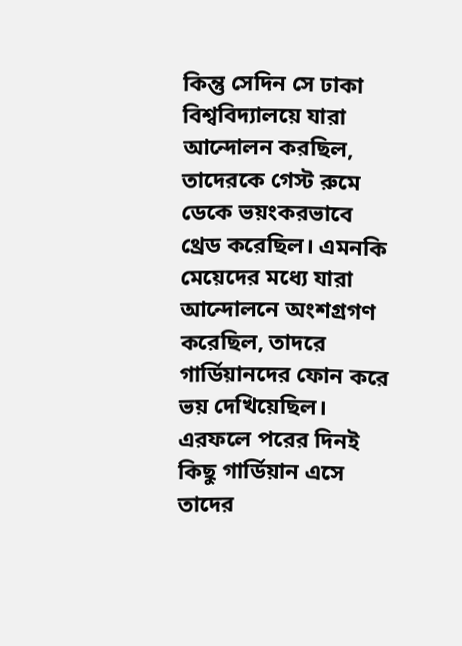কিন্তু সেদিন সে ঢাকা বিশ্ববিদ্যালয়ে যারা আন্দোলন করছিল, তাদেরকে গেস্ট রুমে ডেকে ভয়ংকরভাবে থ্রেড করেছিল। এমনকি মেয়েদের মধ্যে যারা আন্দোলনে অংশগ্রগণ করেছিল, তাদরে গার্ডিয়ানদের ফোন করে ভয় দেখিয়েছিল। এরফলে পরের দিনই কিছু গার্ডিয়ান এসে তাদের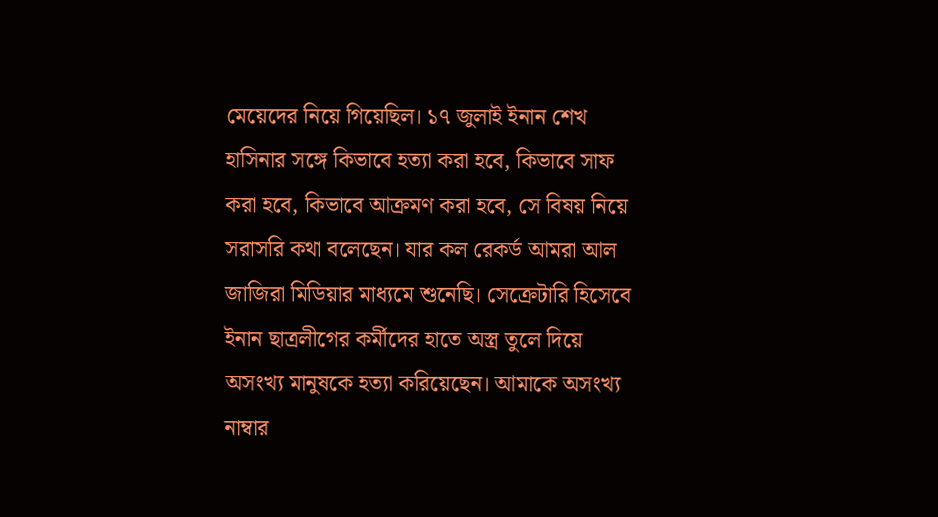মেয়েদের নিয়ে গিয়েছিল। ১৭ জুলাই ইনান শেখ হাসিনার সঙ্গে কিভাবে হত্যা করা হবে, কিভাবে সাফ করা হবে, কিভাবে আক্রমণ করা হবে, সে বিষয় নিয়ে সরাসরি কথা বলেছেন। যার কল রেকর্ড আমরা আল জাজিরা মিডিয়ার মাধ্যমে শুনেছি। সেক্রেটারি হিসেবে ইনান ছাত্রলীগের কর্মীদের হাতে অস্ত্র তুলে দিয়ে অসংখ্য মানুষকে হত্যা করিয়েছেন। আমাকে অসংখ্য নাম্বার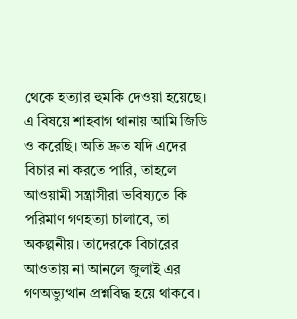থেকে হত্যার হুমকি দেওয়া হয়েছে। এ বিষয়ে শাহবাগ থানায় আমি জিডি ও করেছি। অতি দ্রুত যদি এদের বিচার না করতে পারি, তাহলে আওয়ামী সন্ত্রাসীরা ভবিষ্যতে কি পরিমাণ গণহত্যা চালাবে, তা অকল্পনীয়। তাদেরকে বিচারের আওতায় না আনলে জুলাই এর গণঅভ্যুত্থান প্রশ্নবিদ্ধ হয়ে থাকবে।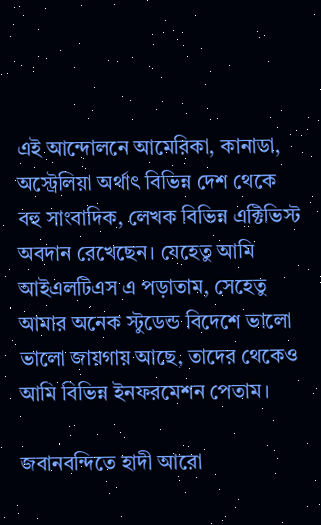এই আন্দোলনে আমেরিকা, কানাডা, অস্ট্রেলিয়া অর্থাৎ বিভিন্ন দেশ থেকে বহু সাংবাদিক, লেখক বিভিন্ন এক্টিভিস্ট অবদান রেখেছেন। যেহেতু আমি আইএলটিএস এ পড়াতাম, সেহেতু আমার অনেক স্টুডেন্ড বিদেশে ভালো ভালো জায়গায় আছে, তাদের থেকেও আমি বিভিন্ন ইনফরমেশন পেতাম।

জবানবন্দিতে হাদী আরো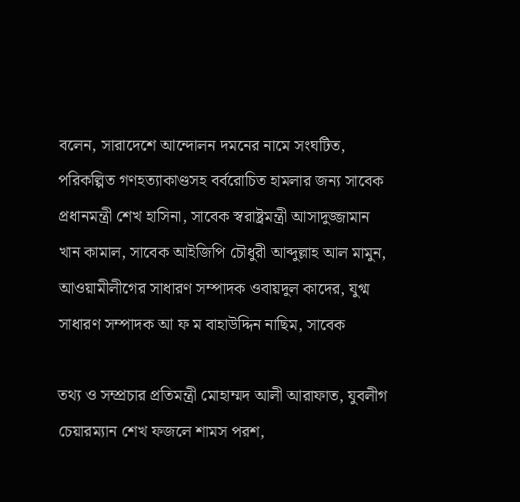বলেন, সারাদেশে আন্দোলন দমনের নামে সংঘটিত, পরিকল্পিত গণহত্যাকাণ্ডসহ বর্বরোচিত হামলার জন্য সাবেক প্রধানমন্ত্রী শেখ হাসিনা, সাবেক স্বরাষ্ট্রমন্ত্রী আসাদুজ্জামান খান কামাল, সাবেক আইজিপি চৌধুরী আব্দুল্লাহ আল মামুন, আওয়ামীলীগের সাধারণ সম্পাদক ওবায়দুল কাদের, যুগ্ম সাধারণ সম্পাদক আ ফ ম বাহাউদ্দিন নাছিম, সাবেক

তথ্য ও সম্প্রচার প্রতিমন্ত্রী মোহাম্মদ আলী আরাফাত, যুবলীগ চেয়ারম্যান শেখ ফজলে শামস পরশ,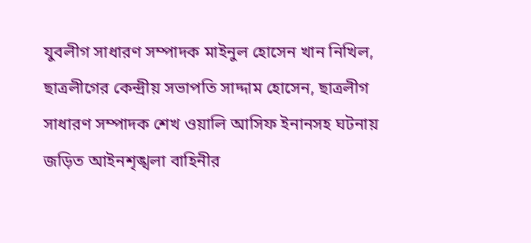যুবলীগ সাধারণ সম্পাদক মাইনুল হোসেন খান নিখিল, ছাত্রলীগের কেন্দ্রীয় সভাপতি সাদ্দাম হোসেন, ছাত্রলীগ সাধারণ সম্পাদক শেখ ওয়ালি আসিফ ইনানসহ ঘটনায় জড়িত আইনশৃঙ্খলা বাহিনীর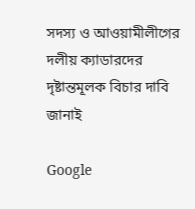সদস্য ও আওয়ামীলীগের দলীয় ক্যাডারদের দৃষ্টান্তমূলক বিচার দাবি জানাই

Google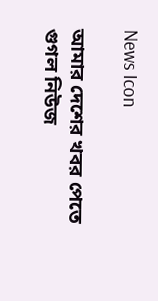News Icon

আমার দেশের খবর পেতে গুগল নিউজ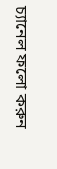চ্যানেল ফলো করুন